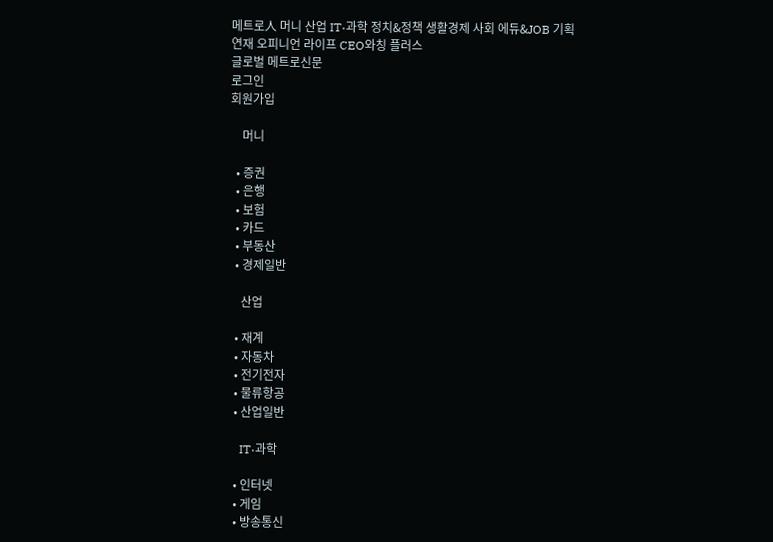메트로人 머니 산업 IT·과학 정치&정책 생활경제 사회 에듀&JOB 기획연재 오피니언 라이프 CEO와칭 플러스
글로벌 메트로신문
로그인
회원가입

    머니

  • 증권
  • 은행
  • 보험
  • 카드
  • 부동산
  • 경제일반

    산업

  • 재계
  • 자동차
  • 전기전자
  • 물류항공
  • 산업일반

    IT·과학

  • 인터넷
  • 게임
  • 방송통신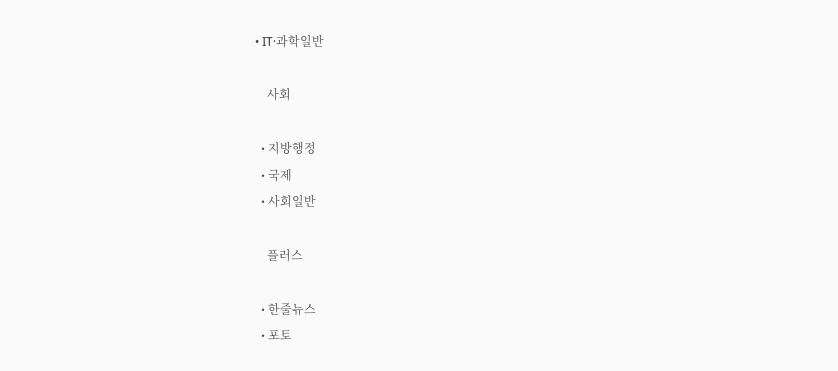• IT·과학일반

    사회

  • 지방행정
  • 국제
  • 사회일반

    플러스

  • 한줄뉴스
  • 포토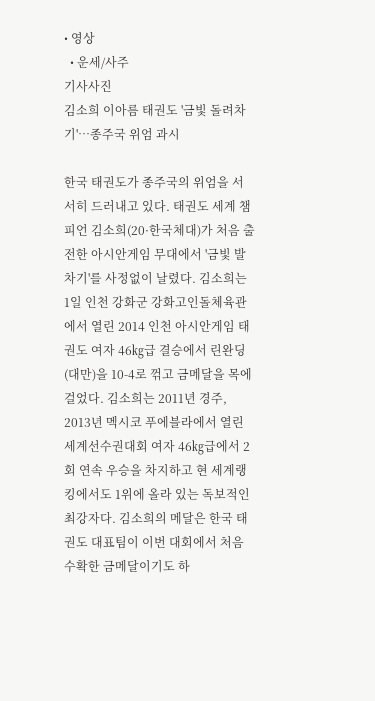• 영상
  • 운세/사주
기사사진
김소희 이아름 태권도 '금빛 돌려차기'…종주국 위엄 과시

한국 태권도가 종주국의 위엄을 서서히 드러내고 있다. 태권도 세계 챔피언 김소희(20·한국체대)가 처음 출전한 아시안게임 무대에서 '금빛 발차기'를 사정없이 날렸다. 김소희는 1일 인천 강화군 강화고인돌체육관에서 열린 2014 인천 아시안게임 태권도 여자 46㎏급 결승에서 린완딩(대만)을 10-4로 꺾고 금메달을 목에 걸었다. 김소희는 2011년 경주, 2013년 멕시코 푸에블라에서 열린 세계선수권대회 여자 46㎏급에서 2회 연속 우승을 차지하고 현 세계랭킹에서도 1위에 올라 있는 독보적인 최강자다. 김소희의 메달은 한국 태권도 대표팀이 이번 대회에서 처음 수확한 금메달이기도 하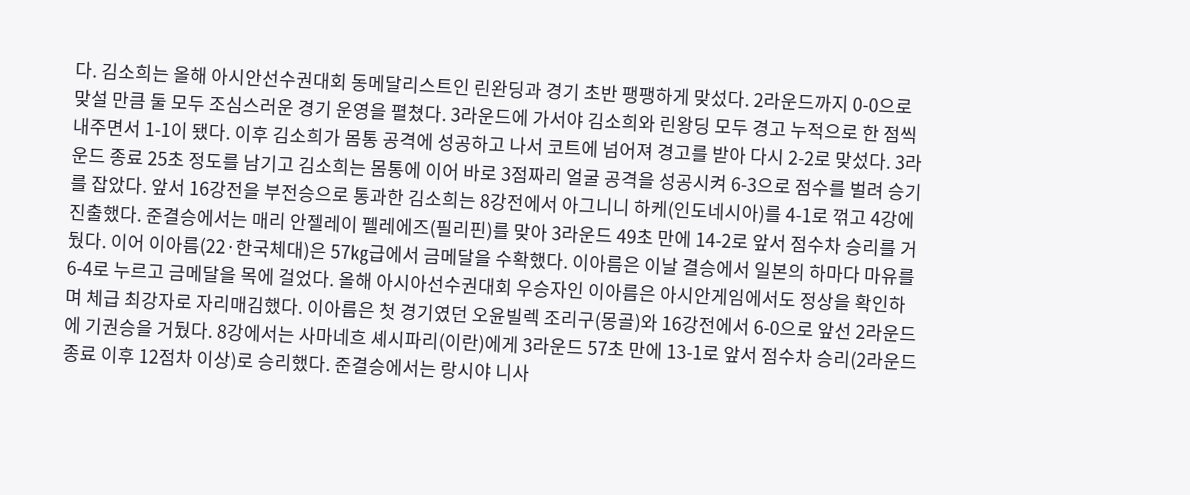다. 김소희는 올해 아시안선수권대회 동메달리스트인 린완딩과 경기 초반 팽팽하게 맞섰다. 2라운드까지 0-0으로 맞설 만큼 둘 모두 조심스러운 경기 운영을 펼쳤다. 3라운드에 가서야 김소희와 린왕딩 모두 경고 누적으로 한 점씩 내주면서 1-1이 됐다. 이후 김소희가 몸통 공격에 성공하고 나서 코트에 넘어져 경고를 받아 다시 2-2로 맞섰다. 3라운드 종료 25초 정도를 남기고 김소희는 몸통에 이어 바로 3점짜리 얼굴 공격을 성공시켜 6-3으로 점수를 벌려 승기를 잡았다. 앞서 16강전을 부전승으로 통과한 김소희는 8강전에서 아그니니 하케(인도네시아)를 4-1로 꺾고 4강에 진출했다. 준결승에서는 매리 안젤레이 펠레에즈(필리핀)를 맞아 3라운드 49초 만에 14-2로 앞서 점수차 승리를 거뒀다. 이어 이아름(22·한국체대)은 57㎏급에서 금메달을 수확했다. 이아름은 이날 결승에서 일본의 하마다 마유를 6-4로 누르고 금메달을 목에 걸었다. 올해 아시아선수권대회 우승자인 이아름은 아시안게임에서도 정상을 확인하며 체급 최강자로 자리매김했다. 이아름은 첫 경기였던 오윤빌렉 조리구(몽골)와 16강전에서 6-0으로 앞선 2라운드에 기권승을 거뒀다. 8강에서는 사마네흐 셰시파리(이란)에게 3라운드 57초 만에 13-1로 앞서 점수차 승리(2라운드 종료 이후 12점차 이상)로 승리했다. 준결승에서는 랑시야 니사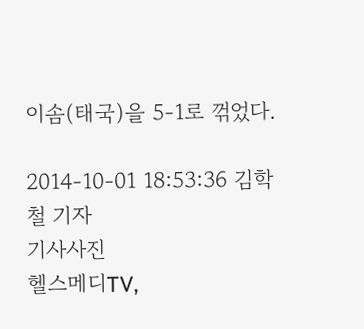이솜(태국)을 5-1로 꺾었다.

2014-10-01 18:53:36 김학철 기자
기사사진
헬스메디TV,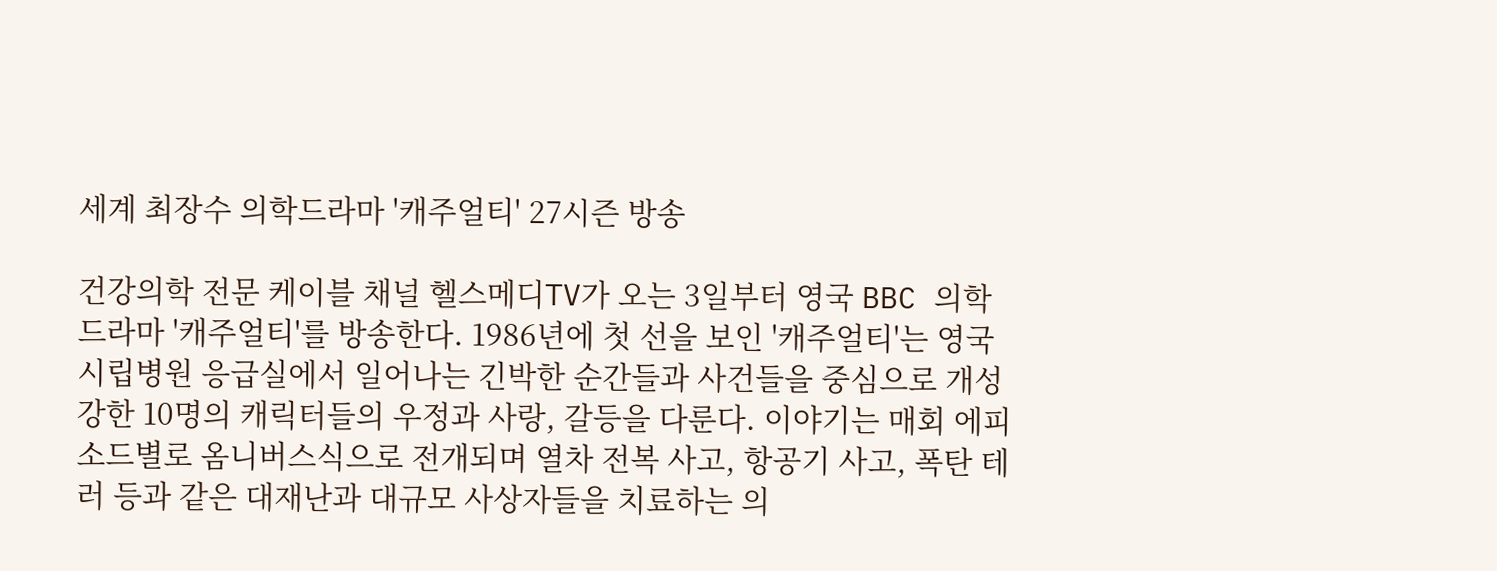세계 최장수 의학드라마 '캐주얼티' 27시즌 방송

건강의학 전문 케이블 채널 헬스메디TV가 오는 3일부터 영국 BBC 의학드라마 '캐주얼티'를 방송한다. 1986년에 첫 선을 보인 '캐주얼티'는 영국 시립병원 응급실에서 일어나는 긴박한 순간들과 사건들을 중심으로 개성강한 10명의 캐릭터들의 우정과 사랑, 갈등을 다룬다. 이야기는 매회 에피소드별로 옴니버스식으로 전개되며 열차 전복 사고, 항공기 사고, 폭탄 테러 등과 같은 대재난과 대규모 사상자들을 치료하는 의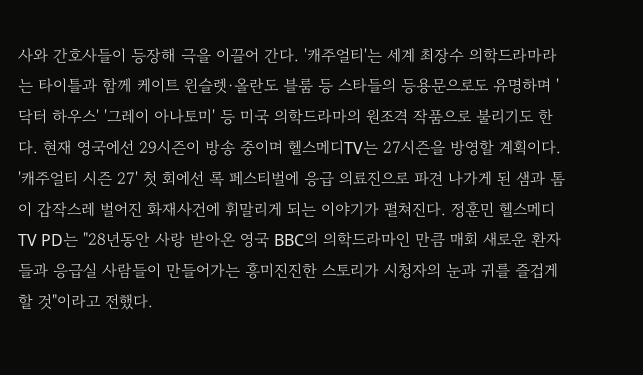사와 간호사들이 등장해 극을 이끌어 간다. '캐주얼티'는 세계 최장수 의학드라마라는 타이틀과 함께 케이트 윈슬렛·올란도 블룸 등 스타들의 등용문으로도 유명하며 '닥터 하우스' '그레이 아나토미' 등 미국 의학드라마의 원조격 작품으로 불리기도 한다. 현재 영국에선 29시즌이 방송 중이며 헬스메디TV는 27시즌을 방영할 계획이다. '캐주얼티 시즌 27' 첫 회에선 록 페스티벌에 응급 의료진으로 파견 나가게 된 샘과 톰이 갑작스레 벌어진 화재사건에 휘말리게 되는 이야기가 펼쳐진다. 정훈민 헬스메디TV PD는 "28년동안 사랑 받아온 영국 BBC의 의학드라마인 만큼 매회 새로운 환자들과 응급실 사람들이 만들어가는 흥미진진한 스토리가 시청자의 눈과 귀를 즐겁게 할 것"이라고 전했다.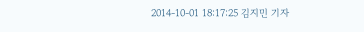2014-10-01 18:17:25 김지민 기자